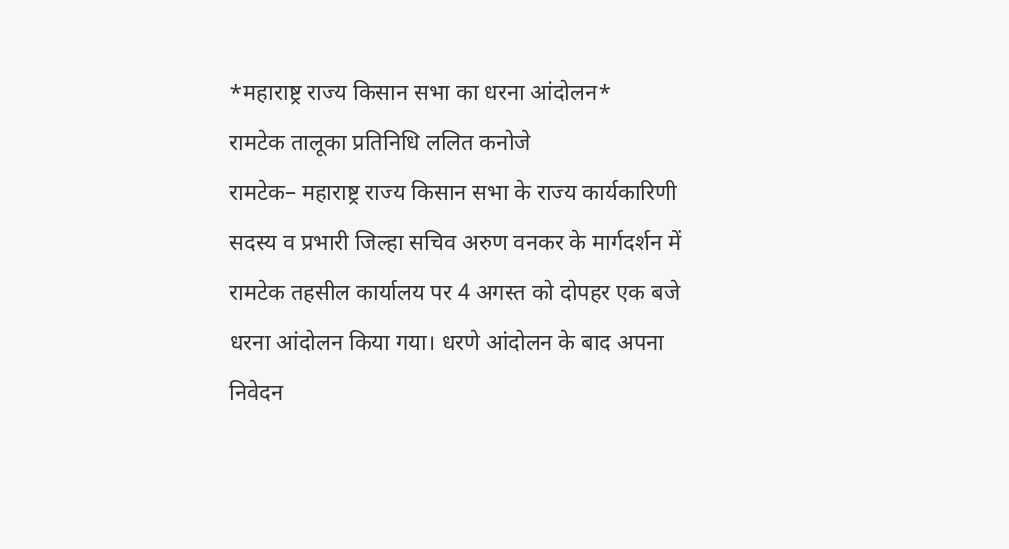*महाराष्ट्र राज्य किसान सभा का धरना आंदोलन*
रामटेक तालूका प्रतिनिधि ललित कनोजे
रामटेक– महाराष्ट्र राज्य किसान सभा के राज्य कार्यकारिणी सदस्य व प्रभारी जिल्हा सचिव अरुण वनकर के मार्गदर्शन में रामटेक तहसील कार्यालय पर 4 अगस्त को दोपहर एक बजे धरना आंदोलन किया गया। धरणे आंदोलन के बाद अपना निवेदन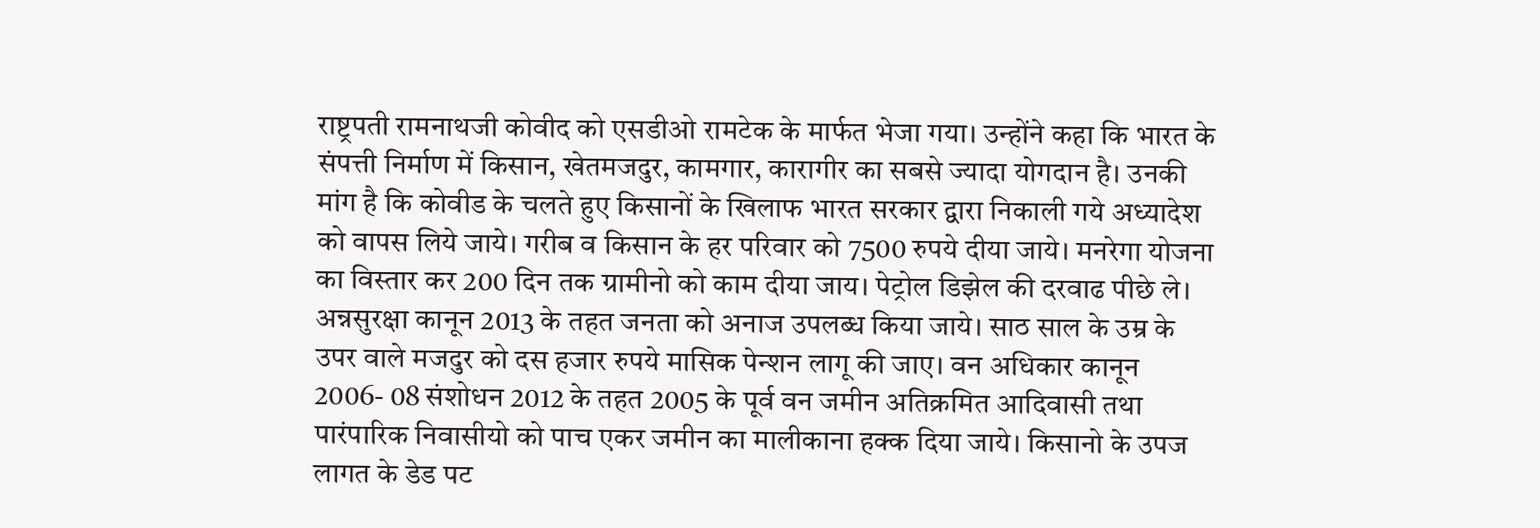राष्ट्रपती रामनाथजी कोवीद को एसडीओ रामटेक के मार्फत भेजा गया। उन्होंने कहा कि भारत के संपत्ती निर्माण में किसान, खेतमजदुर, कामगार, कारागीर का सबसे ज्यादा योगदान है। उनकी मांग है कि कोवीड के चलते हुए किसानों के खिलाफ भारत सरकार द्वारा निकाली गये अध्यादेश को वापस लिये जाये। गरीब व किसान के हर परिवार को 7500 रुपये दीया जाये। मनरेगा योजना का विस्तार कर 200 दिन तक ग्रामीनो को काम दीया जाय। पेट्रोल डिझेल की दरवाढ पीछे ले। अन्नसुरक्षा कानून 2013 के तहत जनता को अनाज उपलब्ध किया जाये। साठ साल के उम्र के उपर वाले मजदुर को दस हजार रुपये मासिक पेन्शन लागू की जाए। वन अधिकार कानून 2006- 08 संशोधन 2012 के तहत 2005 के पूर्व वन जमीन अतिक्रमित आदिवासी तथा पारंपारिक निवासीयो को पाच एकर जमीन का मालीकाना हक्क दिया जाये। किसानो के उपज लागत के डेड पट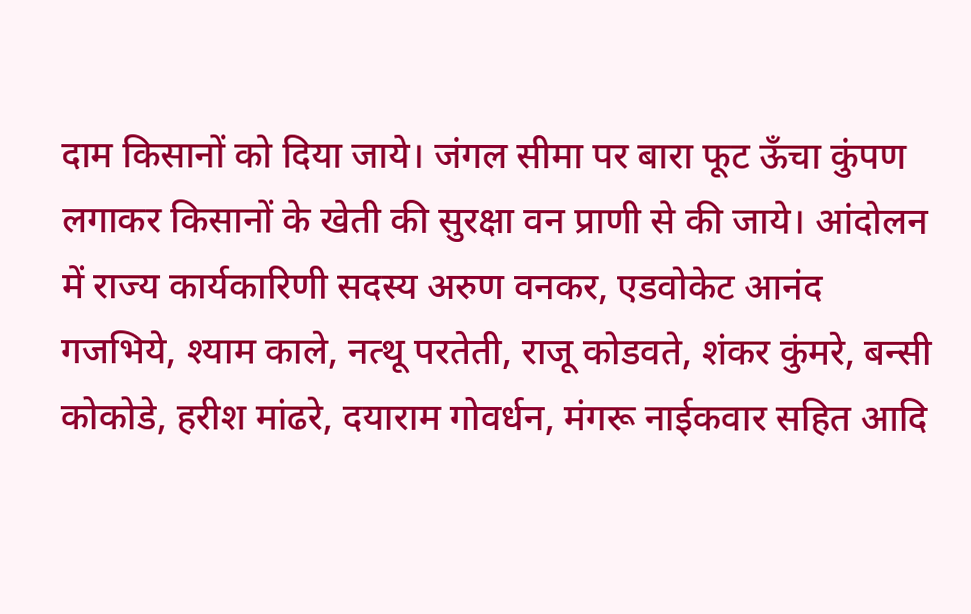दाम किसानों को दिया जाये। जंगल सीमा पर बारा फूट ऊँचा कुंपण लगाकर किसानों के खेती की सुरक्षा वन प्राणी से की जाये। आंदोलन में राज्य कार्यकारिणी सदस्य अरुण वनकर, एडवोकेट आनंद गजभिये, श्याम काले, नत्थू परतेती, राजू कोडवते, शंकर कुंमरे, बन्सी कोकोडे, हरीश मांढरे, दयाराम गोवर्धन, मंगरू नाईकवार सहित आदि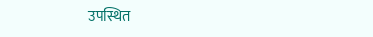उपस्थित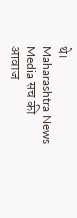थे।
Maharashtra News Media सच की आवाज